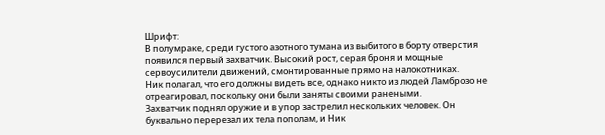Шрифт:
В полумраке, среди густого азотного тумана из выбитого в борту отверстия появился первый захватчик. Высокий рост, серая броня и мощные сервоусилители движений, смонтированные прямо на налокотниках.
Ник полагал, что его должны видеть все, однако никто из людей Ламброзо не отреагировал, поскольку они были заняты своими ранеными.
Захватчик поднял оружие и в упор застрелил нескольких человек. Он буквально перерезал их тела пополам, и Ник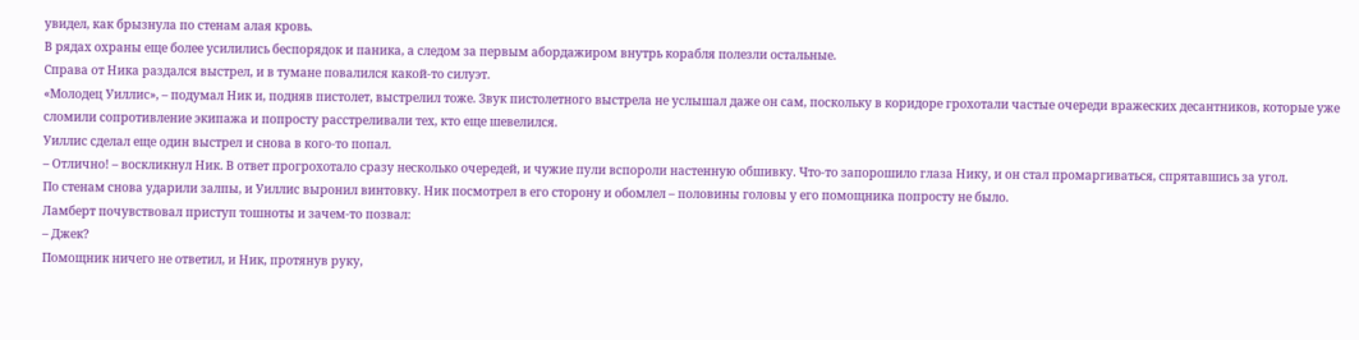увидел, как брызнула по стенам алая кровь.
В рядах охраны еще более усилились беспорядок и паника, а следом за первым абордажиром внутрь корабля полезли остальные.
Справа от Ника раздался выстрел, и в тумане повалился какой-то силуэт.
«Молодец Уиллис», – подумал Ник и, подняв пистолет, выстрелил тоже. Звук пистолетного выстрела не услышал даже он сам, поскольку в коридоре грохотали частые очереди вражеских десантников, которые уже сломили сопротивление экипажа и попросту расстреливали тех, кто еще шевелился.
Уиллис сделал еще один выстрел и снова в кого-то попал.
– Отлично! – воскликнул Ник. В ответ прогрохотало сразу несколько очередей, и чужие пули вспороли настенную обшивку. Что-то запорошило глаза Нику, и он стал промаргиваться, спрятавшись за угол.
По стенам снова ударили залпы, и Уиллис выронил винтовку. Ник посмотрел в его сторону и обомлел – половины головы у его помощника попросту не было.
Ламберт почувствовал приступ тошноты и зачем-то позвал:
– Джек?
Помощник ничего не ответил, и Ник, протянув руку,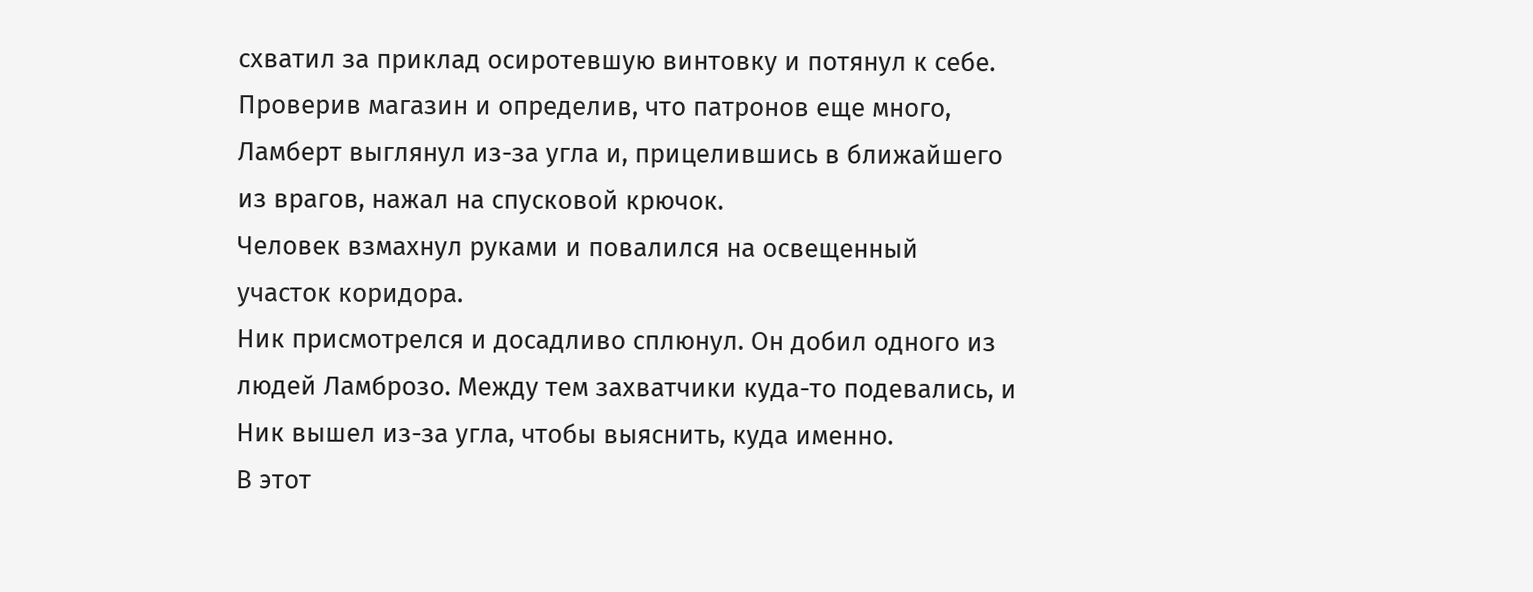схватил за приклад осиротевшую винтовку и потянул к себе.
Проверив магазин и определив, что патронов еще много, Ламберт выглянул из-за угла и, прицелившись в ближайшего из врагов, нажал на спусковой крючок.
Человек взмахнул руками и повалился на освещенный участок коридора.
Ник присмотрелся и досадливо сплюнул. Он добил одного из людей Ламброзо. Между тем захватчики куда-то подевались, и Ник вышел из-за угла, чтобы выяснить, куда именно.
В этот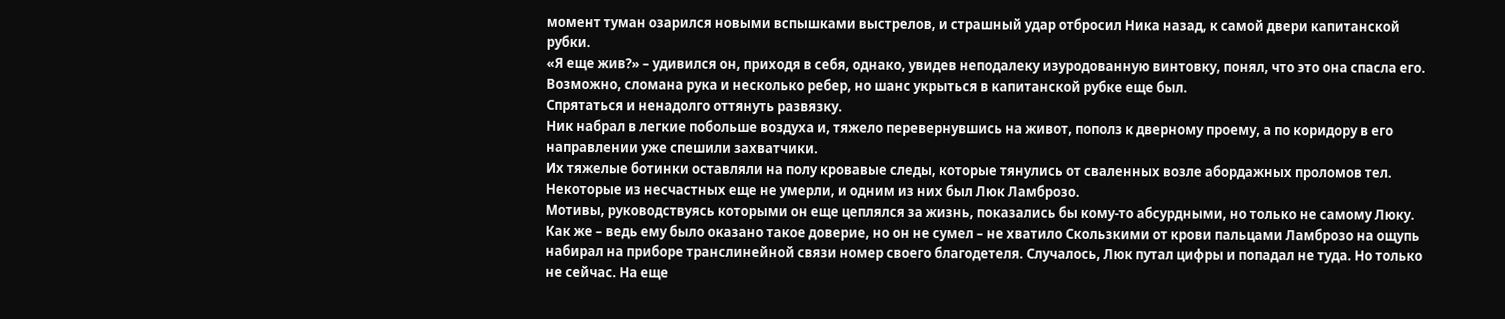момент туман озарился новыми вспышками выстрелов, и страшный удар отбросил Ника назад, к самой двери капитанской рубки.
«Я еще жив?» – удивился он, приходя в себя, однако, увидев неподалеку изуродованную винтовку, понял, что это она спасла его. Возможно, сломана рука и несколько ребер, но шанс укрыться в капитанской рубке еще был.
Спрятаться и ненадолго оттянуть развязку.
Ник набрал в легкие побольше воздуха и, тяжело перевернувшись на живот, пополз к дверному проему, а по коридору в его направлении уже спешили захватчики.
Их тяжелые ботинки оставляли на полу кровавые следы, которые тянулись от сваленных возле абордажных проломов тел. Некоторые из несчастных еще не умерли, и одним из них был Люк Ламброзо.
Мотивы, руководствуясь которыми он еще цеплялся за жизнь, показались бы кому-то абсурдными, но только не самому Люку. Как же – ведь ему было оказано такое доверие, но он не сумел – не хватило Скользкими от крови пальцами Ламброзо на ощупь набирал на приборе транслинейной связи номер своего благодетеля. Случалось, Люк путал цифры и попадал не туда. Но только не сейчас. На еще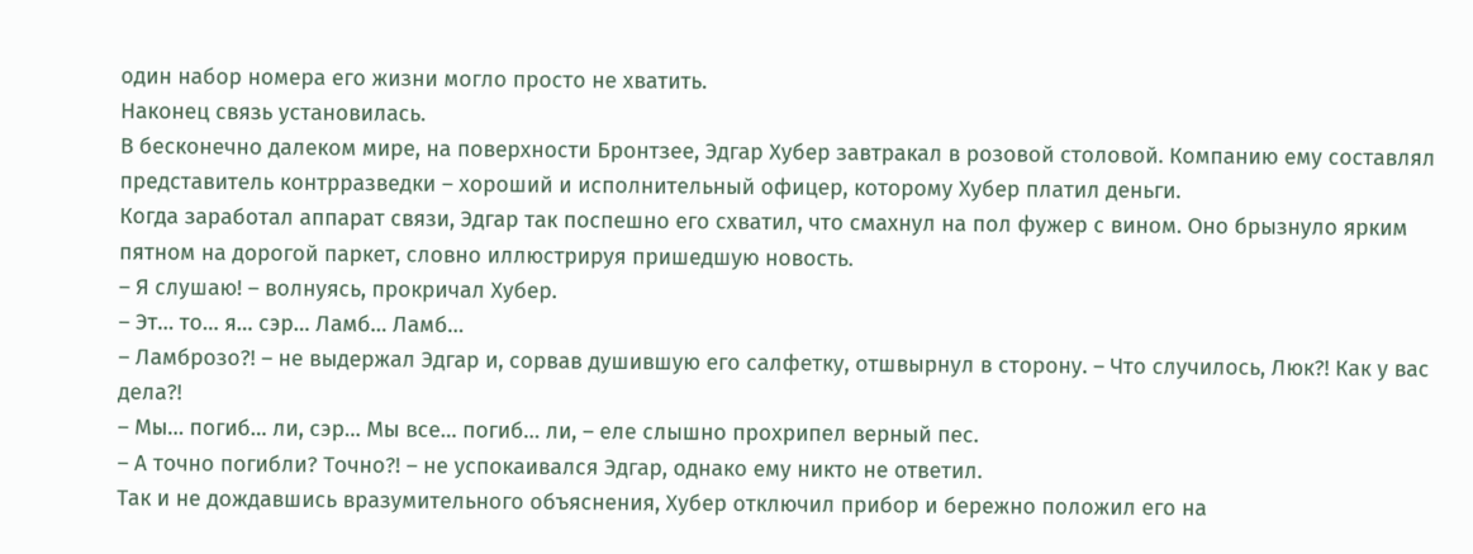один набор номера его жизни могло просто не хватить.
Наконец связь установилась.
В бесконечно далеком мире, на поверхности Бронтзее, Эдгар Хубер завтракал в розовой столовой. Компанию ему составлял представитель контрразведки – хороший и исполнительный офицер, которому Хубер платил деньги.
Когда заработал аппарат связи, Эдгар так поспешно его схватил, что смахнул на пол фужер с вином. Оно брызнуло ярким пятном на дорогой паркет, словно иллюстрируя пришедшую новость.
– Я слушаю! – волнуясь, прокричал Хубер.
– Эт… то… я… сэр… Ламб… Ламб…
– Ламброзо?! – не выдержал Эдгар и, сорвав душившую его салфетку, отшвырнул в сторону. – Что случилось, Люк?! Как у вас дела?!
– Мы… погиб… ли, сэр… Мы все… погиб… ли, – еле слышно прохрипел верный пес.
– А точно погибли? Точно?! – не успокаивался Эдгар, однако ему никто не ответил.
Так и не дождавшись вразумительного объяснения, Хубер отключил прибор и бережно положил его на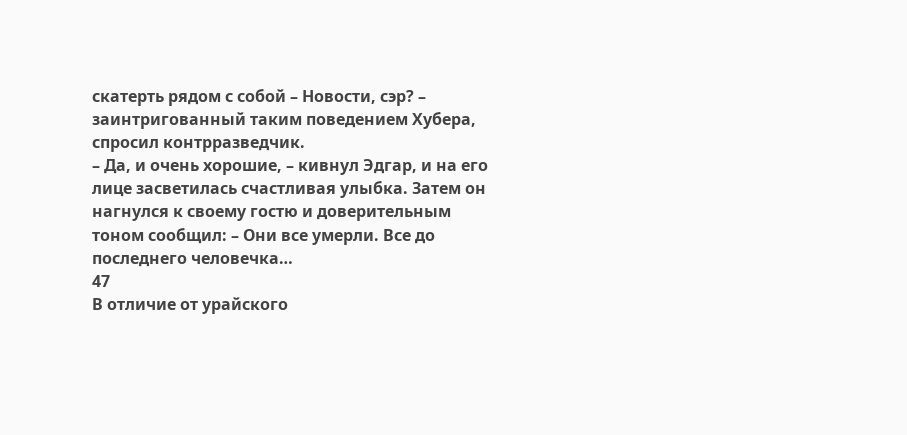скатерть рядом с собой – Новости, сэр? – заинтригованный таким поведением Хубера, спросил контрразведчик.
– Да, и очень хорошие, – кивнул Эдгар, и на его лице засветилась счастливая улыбка. Затем он нагнулся к своему гостю и доверительным тоном сообщил: – Они все умерли. Все до последнего человечка…
47
В отличие от урайского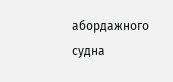абордажного судна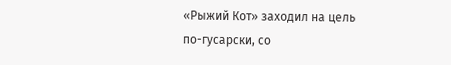«Рыжий Кот» заходил на цель по-гусарски, со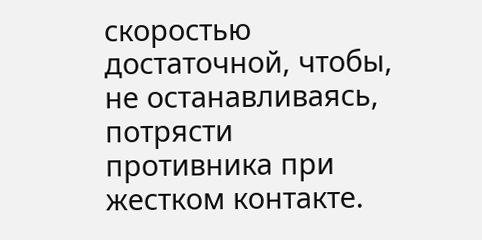скоростью достаточной, чтобы, не останавливаясь, потрясти противника при жестком контакте.